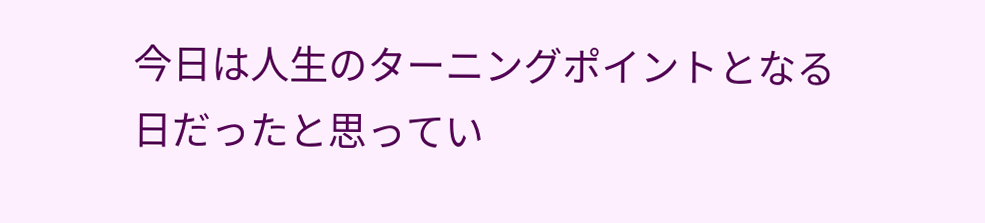今日は人生のターニングポイントとなる日だったと思ってい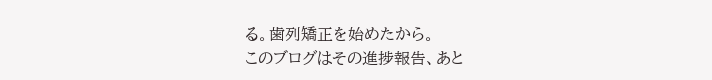る。歯列矯正を始めたから。
このブログはその進捗報告、あと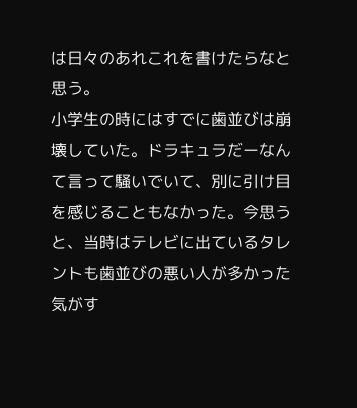は日々のあれこれを書けたらなと思う。
小学生の時にはすでに歯並びは崩壊していた。ドラキュラだーなんて言って騒いでいて、別に引け目を感じることもなかった。今思うと、当時はテレビに出ているタレントも歯並びの悪い人が多かった気がす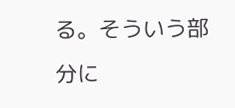る。そういう部分に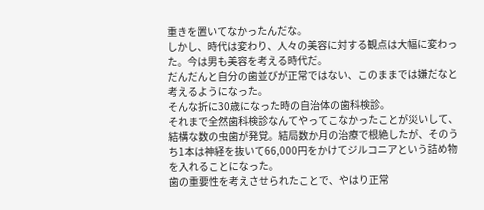重きを置いてなかったんだな。
しかし、時代は変わり、人々の美容に対する観点は大幅に変わった。今は男も美容を考える時代だ。
だんだんと自分の歯並びが正常ではない、このままでは嫌だなと考えるようになった。
そんな折に30歳になった時の自治体の歯科検診。
それまで全然歯科検診なんてやってこなかったことが災いして、結構な数の虫歯が発覚。結局数か月の治療で根絶したが、そのうち1本は神経を抜いて66,000円をかけてジルコニアという詰め物を入れることになった。
歯の重要性を考えさせられたことで、やはり正常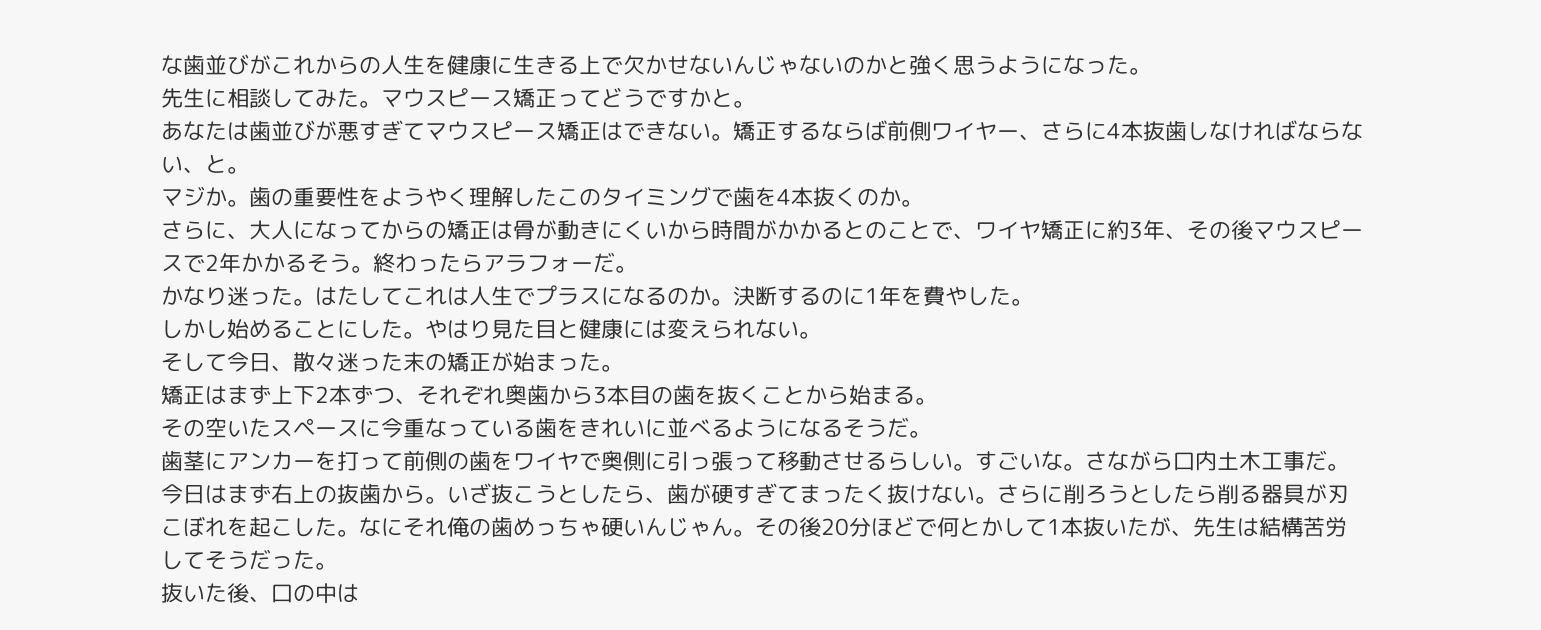な歯並びがこれからの人生を健康に生きる上で欠かせないんじゃないのかと強く思うようになった。
先生に相談してみた。マウスピース矯正ってどうですかと。
あなたは歯並びが悪すぎてマウスピース矯正はできない。矯正するならば前側ワイヤー、さらに4本抜歯しなければならない、と。
マジか。歯の重要性をようやく理解したこのタイミングで歯を4本抜くのか。
さらに、大人になってからの矯正は骨が動きにくいから時間がかかるとのことで、ワイヤ矯正に約3年、その後マウスピースで2年かかるそう。終わったらアラフォーだ。
かなり迷った。はたしてこれは人生でプラスになるのか。決断するのに1年を費やした。
しかし始めることにした。やはり見た目と健康には変えられない。
そして今日、散々迷った末の矯正が始まった。
矯正はまず上下2本ずつ、それぞれ奥歯から3本目の歯を抜くことから始まる。
その空いたスペースに今重なっている歯をきれいに並べるようになるそうだ。
歯茎にアンカーを打って前側の歯をワイヤで奥側に引っ張って移動させるらしい。すごいな。さながら口内土木工事だ。
今日はまず右上の抜歯から。いざ抜こうとしたら、歯が硬すぎてまったく抜けない。さらに削ろうとしたら削る器具が刃こぼれを起こした。なにそれ俺の歯めっちゃ硬いんじゃん。その後20分ほどで何とかして1本抜いたが、先生は結構苦労してそうだった。
抜いた後、口の中は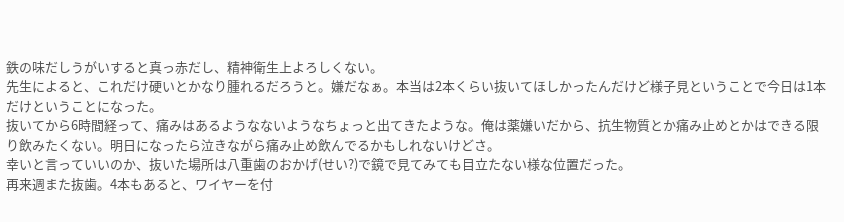鉄の味だしうがいすると真っ赤だし、精神衛生上よろしくない。
先生によると、これだけ硬いとかなり腫れるだろうと。嫌だなぁ。本当は2本くらい抜いてほしかったんだけど様子見ということで今日は1本だけということになった。
抜いてから6時間経って、痛みはあるようなないようなちょっと出てきたような。俺は薬嫌いだから、抗生物質とか痛み止めとかはできる限り飲みたくない。明日になったら泣きながら痛み止め飲んでるかもしれないけどさ。
幸いと言っていいのか、抜いた場所は八重歯のおかげ(せい?)で鏡で見てみても目立たない様な位置だった。
再来週また抜歯。4本もあると、ワイヤーを付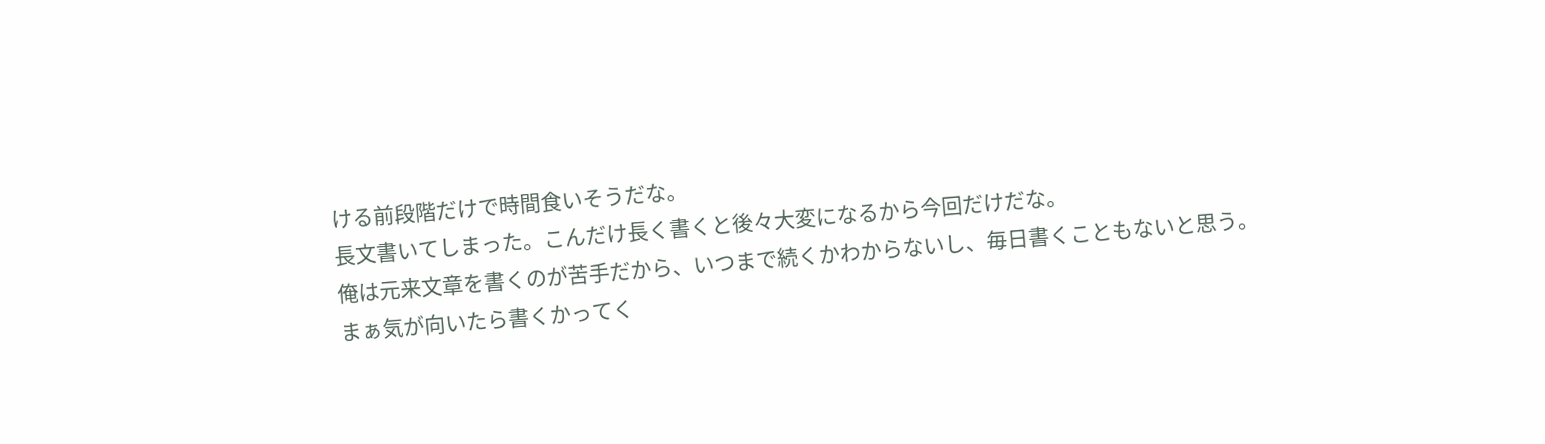ける前段階だけで時間食いそうだな。
長文書いてしまった。こんだけ長く書くと後々大変になるから今回だけだな。
俺は元来文章を書くのが苦手だから、いつまで続くかわからないし、毎日書くこともないと思う。
まぁ気が向いたら書くかってく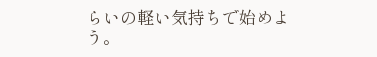らいの軽い気持ちで始めよう。